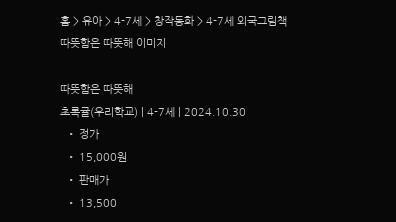홈 > 유아 > 4-7세 > 창작동화 > 4-7세 외국그림책
따뜻함은 따뜻해 이미지

따뜻함은 따뜻해
초록귤(우리학교) | 4-7세 | 2024.10.30
  • 정가
  • 15,000원
  • 판매가
  • 13,500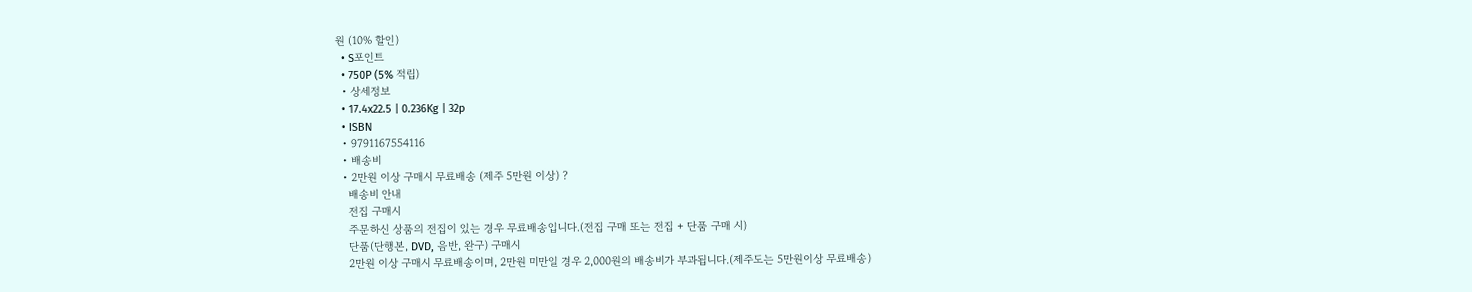원 (10% 할인)
  • S포인트
  • 750P (5% 적립)
  • 상세정보
  • 17.4x22.5 | 0.236Kg | 32p
  • ISBN
  • 9791167554116
  • 배송비
  • 2만원 이상 구매시 무료배송 (제주 5만원 이상) ?
    배송비 안내
    전집 구매시
    주문하신 상품의 전집이 있는 경우 무료배송입니다.(전집 구매 또는 전집 + 단품 구매 시)
    단품(단행본, DVD, 음반, 완구) 구매시
    2만원 이상 구매시 무료배송이며, 2만원 미만일 경우 2,000원의 배송비가 부과됩니다.(제주도는 5만원이상 무료배송)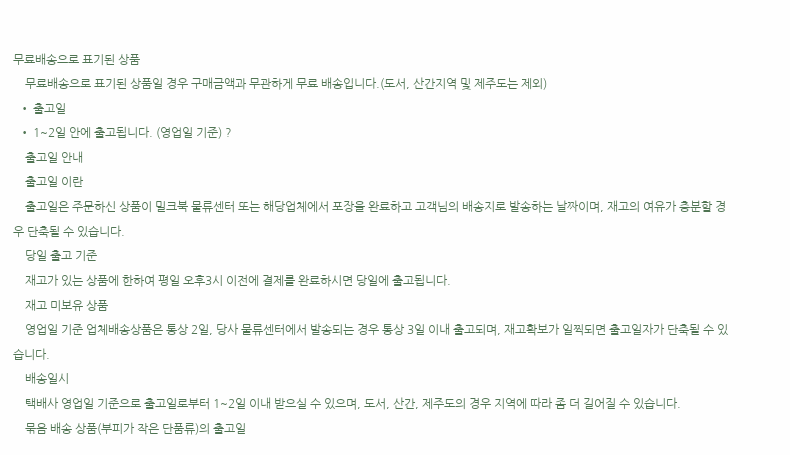무료배송으로 표기된 상품
    무료배송으로 표기된 상품일 경우 구매금액과 무관하게 무료 배송입니다.(도서, 산간지역 및 제주도는 제외)
  • 출고일
  • 1~2일 안에 출고됩니다. (영업일 기준) ?
    출고일 안내
    출고일 이란
    출고일은 주문하신 상품이 밀크북 물류센터 또는 해당업체에서 포장을 완료하고 고객님의 배송지로 발송하는 날짜이며, 재고의 여유가 충분할 경우 단축될 수 있습니다.
    당일 출고 기준
    재고가 있는 상품에 한하여 평일 오후3시 이전에 결제를 완료하시면 당일에 출고됩니다.
    재고 미보유 상품
    영업일 기준 업체배송상품은 통상 2일, 당사 물류센터에서 발송되는 경우 통상 3일 이내 출고되며, 재고확보가 일찍되면 출고일자가 단축될 수 있습니다.
    배송일시
    택배사 영업일 기준으로 출고일로부터 1~2일 이내 받으실 수 있으며, 도서, 산간, 제주도의 경우 지역에 따라 좀 더 길어질 수 있습니다.
    묶음 배송 상품(부피가 작은 단품류)의 출고일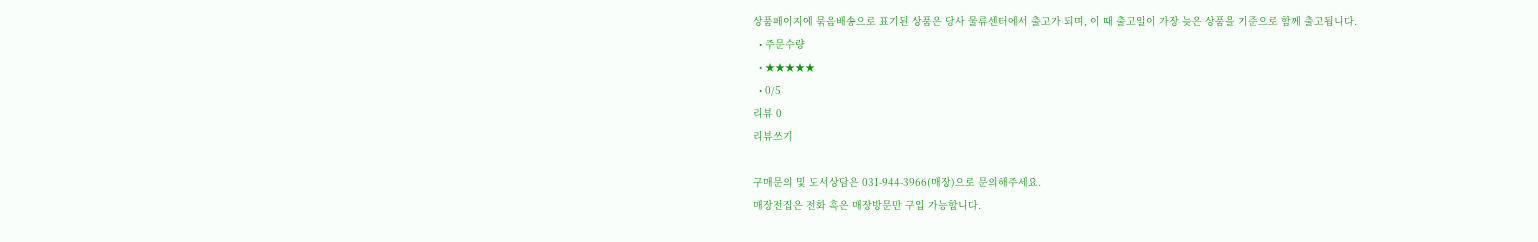상품페이지에 묶음배송으로 표기된 상품은 당사 물류센터에서 출고가 되며, 이 때 출고일이 가장 늦은 상품을 기준으로 함께 출고됩니다.
  • 주문수량
  • ★★★★★
  • 0/5
리뷰 0
리뷰쓰기

구매문의 및 도서상담은 031-944-3966(매장)으로 문의해주세요.
매장전집은 전화 혹은 매장방문만 구입 가능합니다.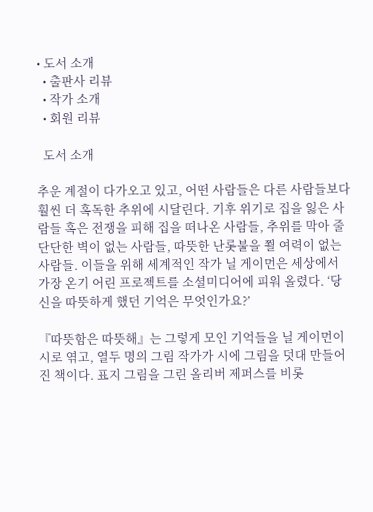• 도서 소개
  • 출판사 리뷰
  • 작가 소개
  • 회원 리뷰

  도서 소개

추운 계절이 다가오고 있고, 어떤 사람들은 다른 사람들보다 훨씬 더 혹독한 추위에 시달린다. 기후 위기로 집을 잃은 사람들 혹은 전쟁을 피해 집을 떠나온 사람들, 추위를 막아 줄 단단한 벽이 없는 사람들, 따뜻한 난롯불을 쬘 여력이 없는 사람들. 이들을 위해 세계적인 작가 닐 게이먼은 세상에서 가장 온기 어린 프로젝트를 소셜미디어에 피워 올렸다. ‘당신을 따뜻하게 했던 기억은 무엇인가요?’

『따뜻함은 따뜻해』는 그렇게 모인 기억들을 닐 게이먼이 시로 엮고, 열두 명의 그림 작가가 시에 그림을 덧대 만들어진 책이다. 표지 그림을 그린 올리버 제퍼스를 비롯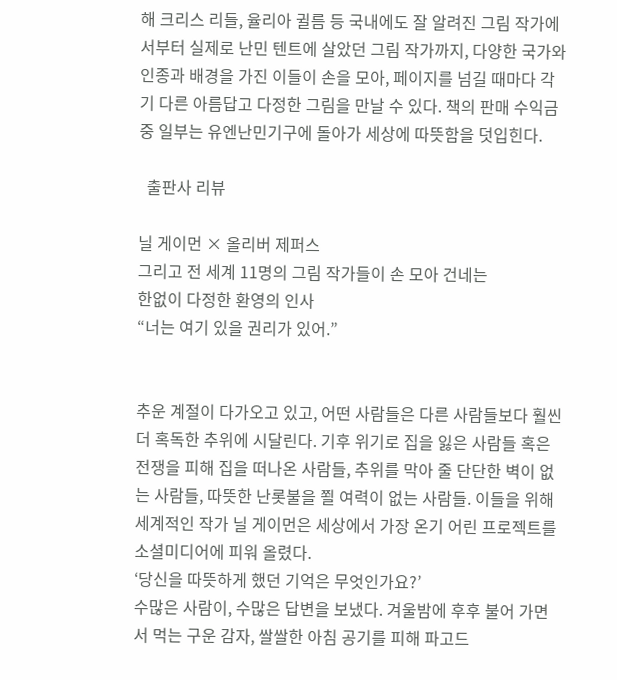해 크리스 리들, 율리아 귈름 등 국내에도 잘 알려진 그림 작가에서부터 실제로 난민 텐트에 살았던 그림 작가까지, 다양한 국가와 인종과 배경을 가진 이들이 손을 모아, 페이지를 넘길 때마다 각기 다른 아름답고 다정한 그림을 만날 수 있다. 책의 판매 수익금 중 일부는 유엔난민기구에 돌아가 세상에 따뜻함을 덧입힌다.

  출판사 리뷰

닐 게이먼 × 올리버 제퍼스
그리고 전 세계 11명의 그림 작가들이 손 모아 건네는
한없이 다정한 환영의 인사
“너는 여기 있을 권리가 있어.”


추운 계절이 다가오고 있고, 어떤 사람들은 다른 사람들보다 훨씬 더 혹독한 추위에 시달린다. 기후 위기로 집을 잃은 사람들 혹은 전쟁을 피해 집을 떠나온 사람들, 추위를 막아 줄 단단한 벽이 없는 사람들, 따뜻한 난롯불을 쬘 여력이 없는 사람들. 이들을 위해 세계적인 작가 닐 게이먼은 세상에서 가장 온기 어린 프로젝트를 소셜미디어에 피워 올렸다.
‘당신을 따뜻하게 했던 기억은 무엇인가요?’
수많은 사람이, 수많은 답변을 보냈다. 겨울밤에 후후 불어 가면서 먹는 구운 감자, 쌀쌀한 아침 공기를 피해 파고드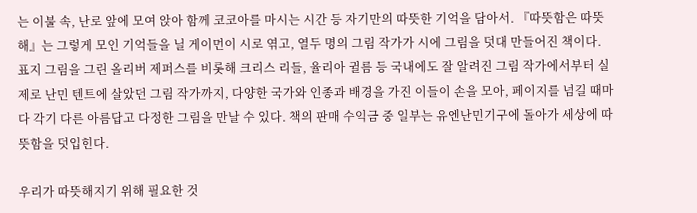는 이불 속, 난로 앞에 모여 앉아 함께 코코아를 마시는 시간 등 자기만의 따뜻한 기억을 담아서. 『따뜻함은 따뜻해』는 그렇게 모인 기억들을 닐 게이먼이 시로 엮고, 열두 명의 그림 작가가 시에 그림을 덧대 만들어진 책이다. 표지 그림을 그린 올리버 제퍼스를 비롯해 크리스 리들, 율리아 귈름 등 국내에도 잘 알려진 그림 작가에서부터 실제로 난민 텐트에 살았던 그림 작가까지, 다양한 국가와 인종과 배경을 가진 이들이 손을 모아, 페이지를 넘길 때마다 각기 다른 아름답고 다정한 그림을 만날 수 있다. 책의 판매 수익금 중 일부는 유엔난민기구에 돌아가 세상에 따뜻함을 덧입힌다.

우리가 따뜻해지기 위해 필요한 것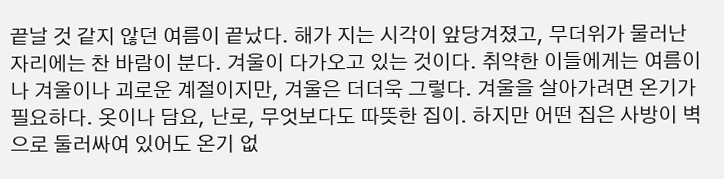끝날 것 같지 않던 여름이 끝났다. 해가 지는 시각이 앞당겨졌고, 무더위가 물러난 자리에는 찬 바람이 분다. 겨울이 다가오고 있는 것이다. 취약한 이들에게는 여름이나 겨울이나 괴로운 계절이지만, 겨울은 더더욱 그렇다. 겨울을 살아가려면 온기가 필요하다. 옷이나 담요, 난로, 무엇보다도 따뜻한 집이. 하지만 어떤 집은 사방이 벽으로 둘러싸여 있어도 온기 없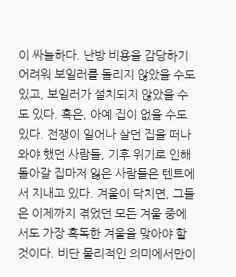이 싸늘하다. 난방 비용을 감당하기 어려워 보일러를 돌리지 않았을 수도 있고, 보일러가 설치되지 않았을 수도 있다. 혹은, 아예 집이 없을 수도 있다. 전쟁이 일어나 살던 집을 떠나와야 했던 사람들, 기후 위기로 인해 돌아갈 집마저 잃은 사람들은 텐트에서 지내고 있다. 겨울이 닥치면, 그들은 이제까지 겪었던 모든 겨울 중에서도 가장 혹독한 겨울을 맞아야 할 것이다. 비단 물리적인 의미에서만이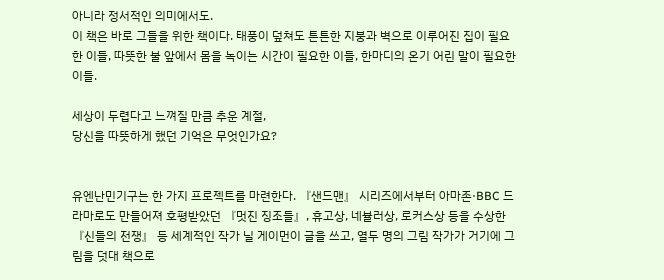아니라 정서적인 의미에서도.
이 책은 바로 그들을 위한 책이다. 태풍이 덮쳐도 튼튼한 지붕과 벽으로 이루어진 집이 필요한 이들, 따뜻한 불 앞에서 몸을 녹이는 시간이 필요한 이들, 한마디의 온기 어린 말이 필요한 이들.

세상이 두렵다고 느껴질 만큼 추운 계절,
당신을 따뜻하게 했던 기억은 무엇인가요?


유엔난민기구는 한 가지 프로젝트를 마련한다. 『샌드맨』 시리즈에서부터 아마존·BBC 드라마로도 만들어져 호평받았던 『멋진 징조들』, 휴고상, 네뷸러상, 로커스상 등을 수상한 『신들의 전쟁』 등 세계적인 작가 닐 게이먼이 글을 쓰고, 열두 명의 그림 작가가 거기에 그림을 덧대 책으로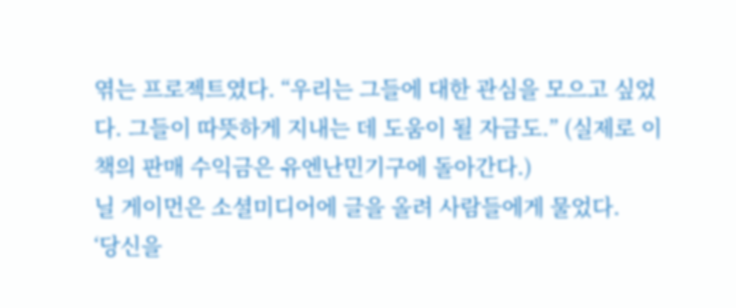엮는 프로젝트였다. “우리는 그들에 대한 관심을 모으고 싶었다. 그들이 따뜻하게 지내는 데 도움이 될 자금도.” (실제로 이 책의 판매 수익금은 유엔난민기구에 돌아간다.)
닐 게이먼은 소셜미디어에 글을 올려 사람들에게 물었다.
‘당신을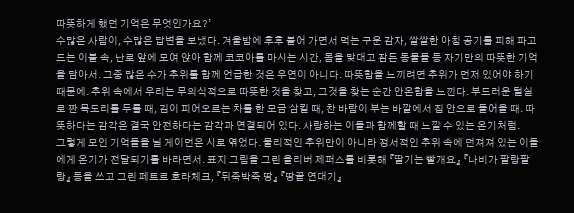따뜻하게 했던 기억은 무엇인가요?’
수많은 사람이, 수많은 답변을 보냈다. 겨울밤에 후후 불어 가면서 먹는 구운 감자, 쌀쌀한 아침 공기를 피해 파고드는 이불 속, 난로 앞에 모여 앉아 함께 코코아를 마시는 시간, 몸을 맞대고 잠든 동물들 등 자기만의 따뜻한 기억을 담아서. 그중 많은 수가 추위를 함께 언급한 것은 우연이 아니다. 따뜻함을 느끼려면 추위가 먼저 있어야 하기 때문에. 추위 속에서 우리는 무의식적으로 따뜻한 것을 찾고, 그것을 찾는 순간 안온함을 느낀다. 부드러운 털실로 짠 목도리를 두를 때, 김이 피어오르는 차를 한 모금 삼킬 때, 찬 바람이 부는 바깥에서 집 안으로 들어올 때. 따뜻하다는 감각은 결국 안전하다는 감각과 연결되어 있다. 사랑하는 이들과 함께할 때 느낄 수 있는 온기처럼.
그렇게 모인 기억들을 닐 게이먼은 시로 엮었다. 물리적인 추위만이 아니라 정서적인 추위 속에 던져져 있는 이들에게 온기가 전달되기를 바라면서. 표지 그림을 그린 올리버 제퍼스를 비롯해 『딸기는 빨개요』 『나비가 팔랑팔랑』 등을 쓰고 그린 페트르 호라체크, 『뒤죽박죽 땅』 『땅끝 연대기』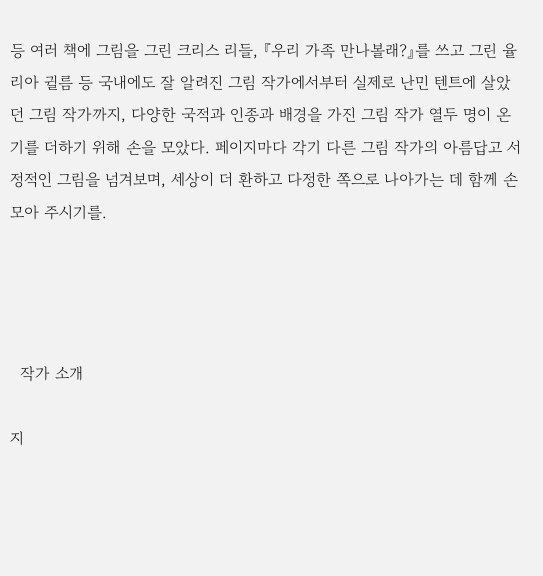등 여러 책에 그림을 그린 크리스 리들, 『우리 가족 만나볼래?』를 쓰고 그린 율리아 귈름 등 국내에도 잘 알려진 그림 작가에서부터 실제로 난민 텐트에 살았던 그림 작가까지, 다양한 국적과 인종과 배경을 가진 그림 작가 열두 명이 온기를 더하기 위해 손을 모았다. 페이지마다 각기 다른 그림 작가의 아름답고 서정적인 그림을 넘겨보며, 세상이 더 환하고 다정한 쪽으로 나아가는 데 함께 손 모아 주시기를.




  작가 소개

지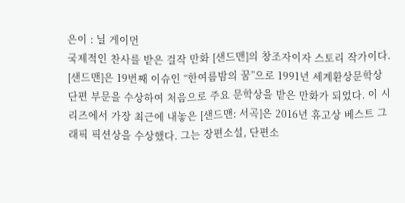은이 : 닐 게이먼
국제적인 찬사를 받은 걸작 만화 [샌드맨]의 창조자이자 스토리 작가이다. [샌드맨]은 19번째 이슈인 “한여름밤의 꿈”으로 1991년 세계환상문학상 단편 부문을 수상하여 처음으로 주요 문학상을 받은 만화가 되었다. 이 시리즈에서 가장 최근에 내놓은 [샌드맨: 서곡]은 2016년 휴고상 베스트 그래픽 픽션상을 수상했다. 그는 장편소설, 단편소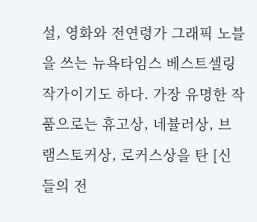설, 영화와 전연령가 그래픽 노블을 쓰는 뉴욕타임스 베스트셀링 작가이기도 하다. 가장 유명한 작품으로는 휴고상, 네뷸러상, 브램스토커상, 로커스상을 탄 [신들의 전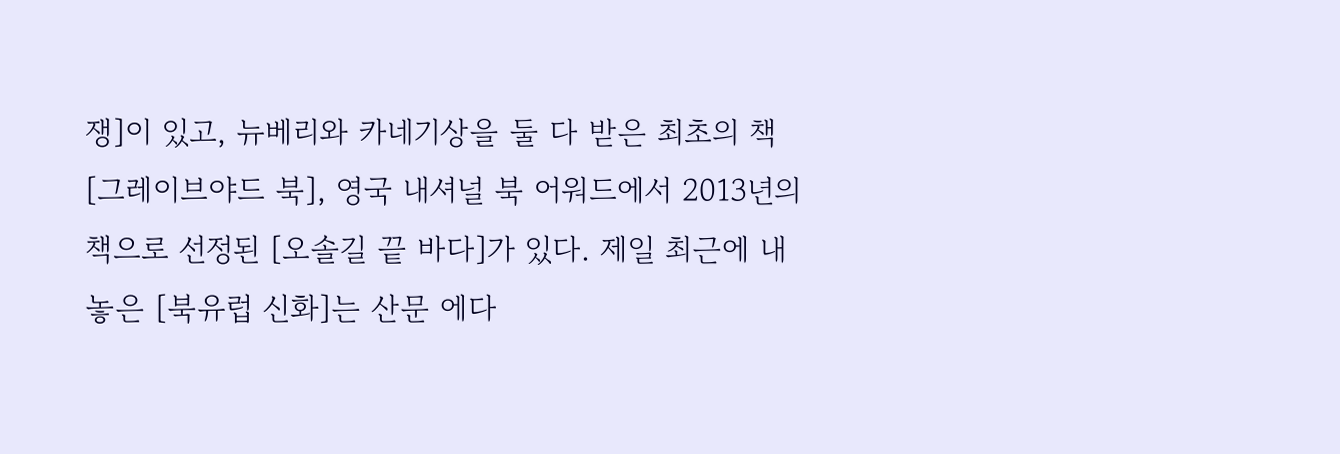쟁]이 있고, 뉴베리와 카네기상을 둘 다 받은 최초의 책 [그레이브야드 북], 영국 내셔널 북 어워드에서 2013년의 책으로 선정된 [오솔길 끝 바다]가 있다. 제일 최근에 내놓은 [북유럽 신화]는 산문 에다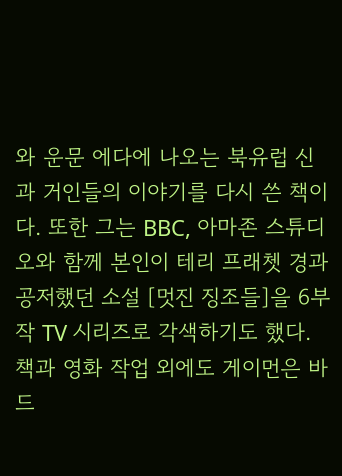와 운문 에다에 나오는 북유럽 신과 거인들의 이야기를 다시 쓴 책이다. 또한 그는 BBC, 아마존 스튜디오와 함께 본인이 테리 프래쳇 경과 공저했던 소설 [멋진 징조들]을 6부작 TV 시리즈로 각색하기도 했다. 책과 영화 작업 외에도 게이먼은 바드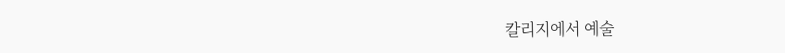칼리지에서 예술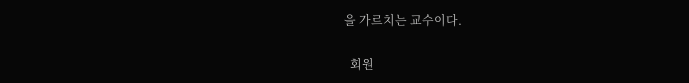을 가르치는 교수이다.

  회원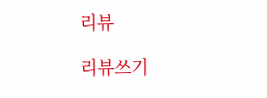리뷰

리뷰쓰기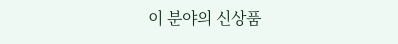이 분야의 신상품